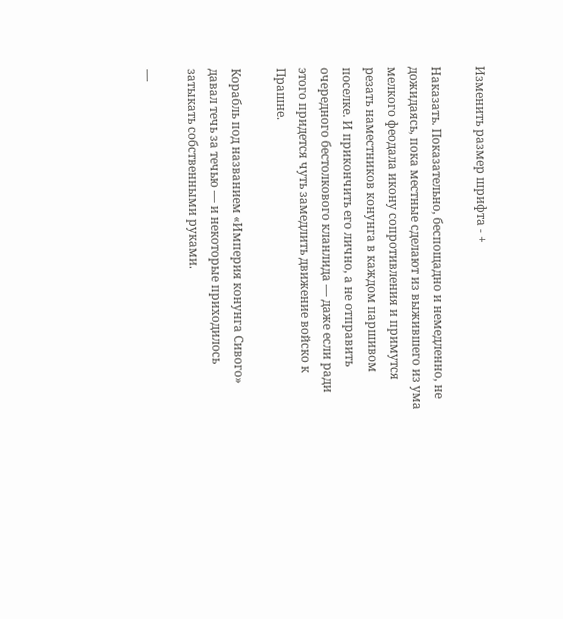Изменить размер шрифта - +

Наказать. Показательно, беспощадно и немедленно, не дожидаясь, пока местные сделают из выжившего из ума мелкого феодала икону сопротивления и примутся резать наместников конунга в каждом паршивом поселке. И прикончить его лично, а не отправить очередного бестолкового кланлида — даже если ради этого придется чуть замедлить движение войско к Прашне.

Корабль под названием «Империя конунга Сивого» давал течь за течью — и некоторые приходилось затыкать собственными руками.

—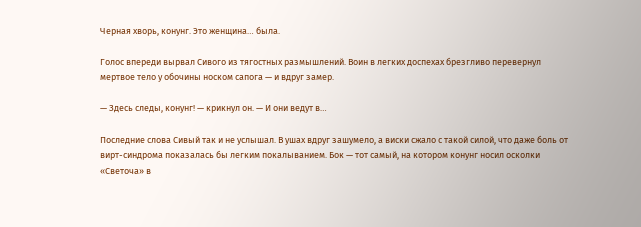Черная хворь, конунг. Это женщина… была.

Голос впереди вырвал Сивого из тягостных размышлений. Воин в легких доспехах брезгливо перевернул мертвое тело у обочины носком сапога — и вдруг замер.

— Здесь следы, конунг! — крикнул он. — И они ведут в…

Последние слова Сивый так и не услышал. В ушах вдруг зашумело, а виски сжало с такой силой, что даже боль от вирт-синдрома показалась бы легким покалыванием. Бок — тот самый, на котором конунг носил осколки «Светоча» в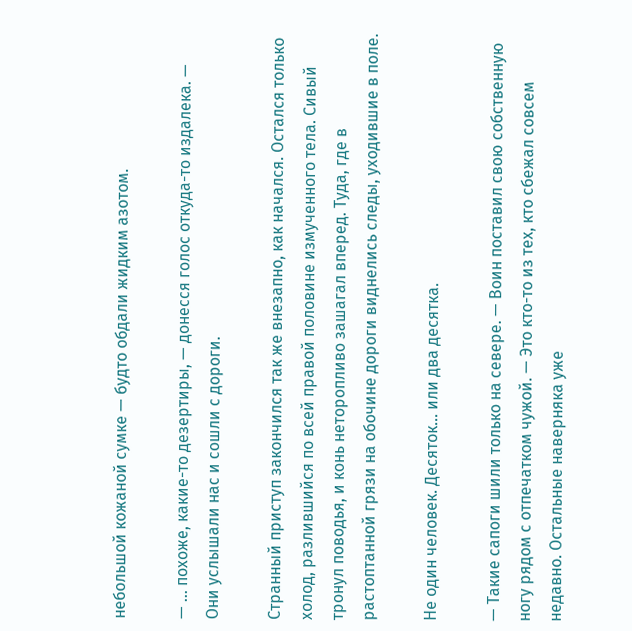небольшой кожаной сумке — будто обдали жидким азотом.

— … похоже, какие-то дезертиры, — донесся голос откуда-то издалека. — Они услышали нас и сошли с дороги.

Странный приступ закончился так же внезапно, как начался. Остался только холод, разлившийся по всей правой половине измученного тела. Сивый тронул поводья, и конь неторопливо зашагал вперед. Туда, где в растоптанной грязи на обочине дороги виднелись следы, уходившие в поле.

Не один человек. Десяток… или два десятка.

— Такие сапоги шили только на севере. — Воин поставил свою собственную ногу рядом с отпечатком чужой. — Это кто-то из тех, кто сбежал совсем недавно. Остальные наверняка уже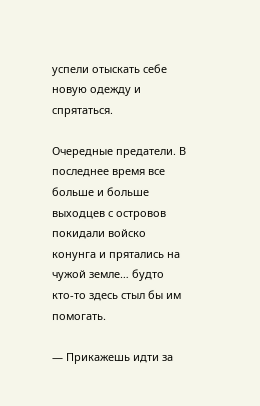успели отыскать себе новую одежду и спрятаться.

Очередные предатели. В последнее время все больше и больше выходцев с островов покидали войско конунга и прятались на чужой земле… будто кто-то здесь стыл бы им помогать.

— Прикажешь идти за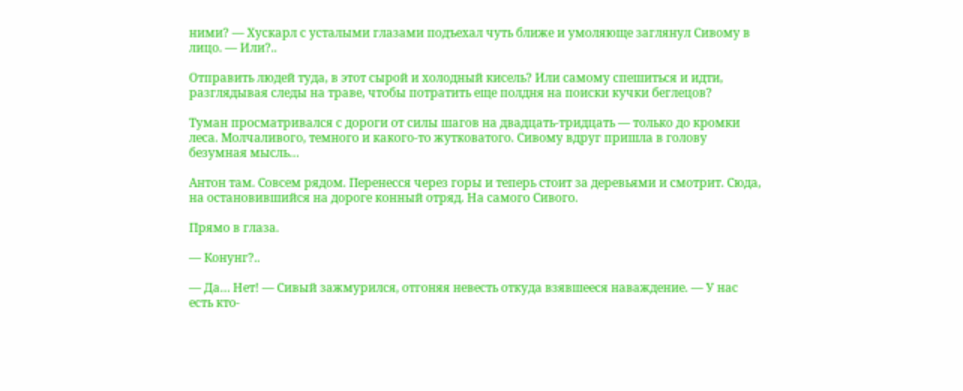ними? — Хускарл с усталыми глазами подъехал чуть ближе и умоляюще заглянул Сивому в лицо. — Или?..

Отправить людей туда, в этот сырой и холодный кисель? Или самому спешиться и идти, разглядывая следы на траве, чтобы потратить еще полдня на поиски кучки беглецов?

Туман просматривался с дороги от силы шагов на двадцать-тридцать — только до кромки леса. Молчаливого, темного и какого-то жутковатого. Сивому вдруг пришла в голову безумная мысль…

Антон там. Совсем рядом. Перенесся через горы и теперь стоит за деревьями и смотрит. Сюда, на остановившийся на дороге конный отряд. На самого Сивого.

Прямо в глаза.

— Конунг?..

— Да… Нет! — Сивый зажмурился, отгоняя невесть откуда взявшееся наваждение. — У нас есть кто-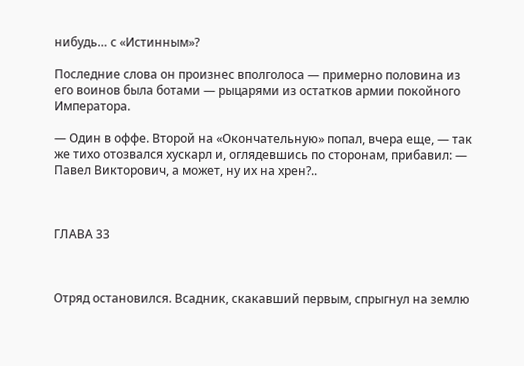нибудь… с «Истинным»?

Последние слова он произнес вполголоса — примерно половина из его воинов была ботами — рыцарями из остатков армии покойного Императора.

— Один в оффе. Второй на «Окончательную» попал, вчера еще, — так же тихо отозвался хускарл и, оглядевшись по сторонам, прибавил: — Павел Викторович, а может, ну их на хрен?..



ГЛАВА 33



Отряд остановился. Всадник, скакавший первым, спрыгнул на землю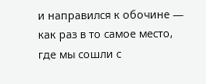и направился к обочине — как раз в то самое место, где мы сошли с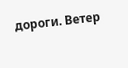дороги. Ветер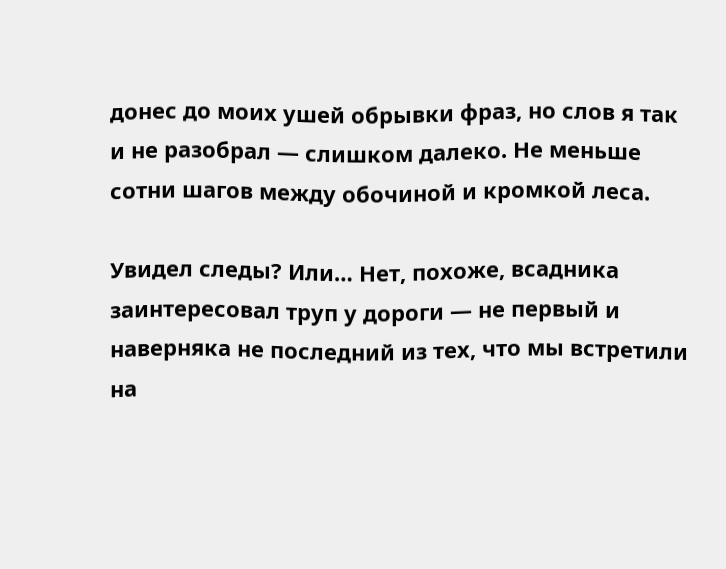донес до моих ушей обрывки фраз, но слов я так и не разобрал — слишком далеко. Не меньше сотни шагов между обочиной и кромкой леса.

Увидел следы? Или… Нет, похоже, всадника заинтересовал труп у дороги — не первый и наверняка не последний из тех, что мы встретили на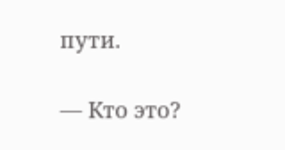пути.

— Кто это?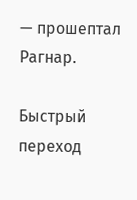— прошептал Рагнар.

Быстрый переход